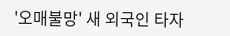'오매불망' 새 외국인 타자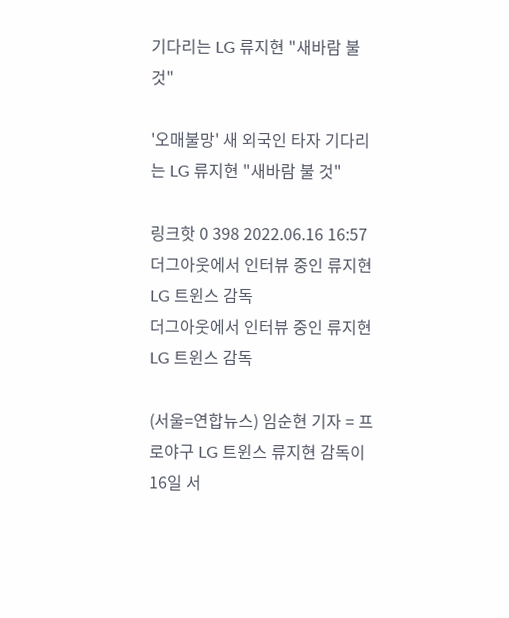기다리는 LG 류지현 "새바람 불 것"

'오매불망' 새 외국인 타자 기다리는 LG 류지현 "새바람 불 것"

링크핫 0 398 2022.06.16 16:57
더그아웃에서 인터뷰 중인 류지현 LG 트윈스 감독
더그아웃에서 인터뷰 중인 류지현 LG 트윈스 감독

(서울=연합뉴스) 임순현 기자 = 프로야구 LG 트윈스 류지현 감독이 16일 서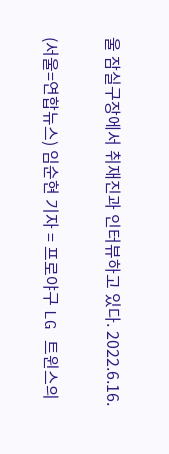울 잠실구장에서 취재진과 인터뷰하고 있다. 2022.6.16.

(서울=연합뉴스) 임순현 기자 = 프로야구 LG 트윈스의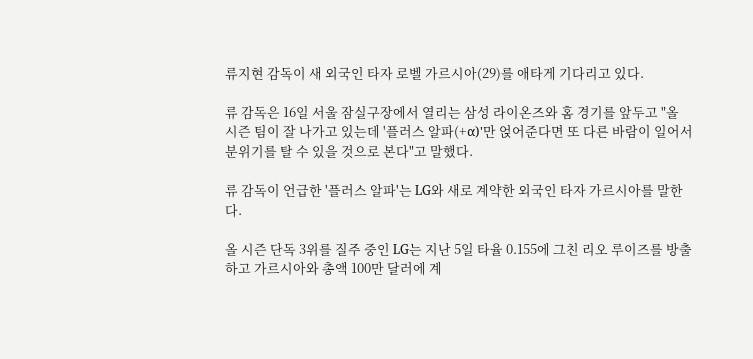류지현 감독이 새 외국인 타자 로벨 가르시아(29)를 애타게 기다리고 있다.

류 감독은 16일 서울 잠실구장에서 열리는 삼성 라이온즈와 홈 경기를 앞두고 "올 시즌 팀이 잘 나가고 있는데 '플러스 알파(+α)'만 얹어준다면 또 다른 바람이 일어서 분위기를 탈 수 있을 것으로 본다"고 말했다.

류 감독이 언급한 '플러스 알파'는 LG와 새로 계약한 외국인 타자 가르시아를 말한다.

올 시즌 단독 3위를 질주 중인 LG는 지난 5일 타율 0.155에 그친 리오 루이즈를 방출하고 가르시아와 총액 100만 달러에 계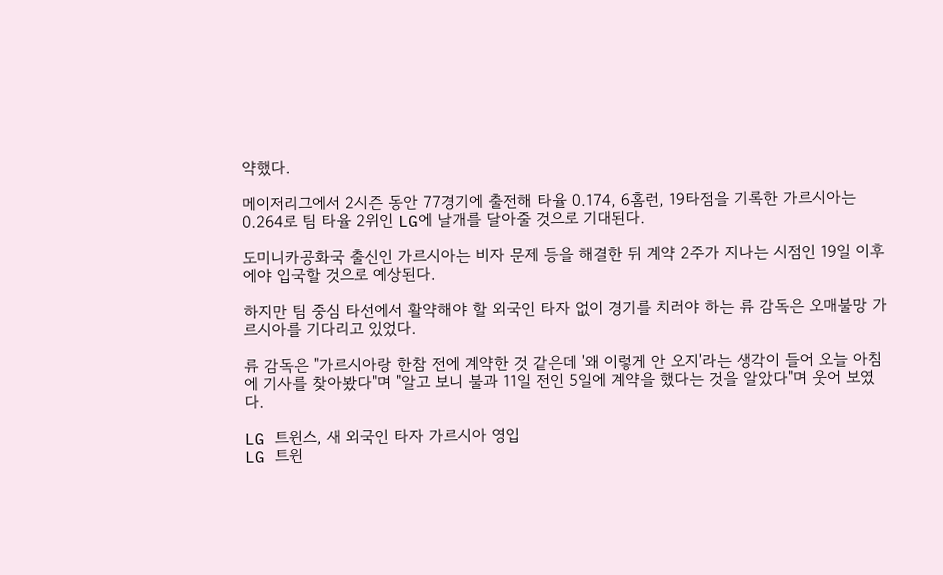약했다.

메이저리그에서 2시즌 동안 77경기에 출전해 타율 0.174, 6홈런, 19타점을 기록한 가르시아는 0.264로 팀 타율 2위인 LG에 날개를 달아줄 것으로 기대된다.

도미니카공화국 출신인 가르시아는 비자 문제 등을 해결한 뒤 계약 2주가 지나는 시점인 19일 이후에야 입국할 것으로 예상된다.

하지만 팀 중심 타선에서 활약해야 할 외국인 타자 없이 경기를 치러야 하는 류 감독은 오매불망 가르시아를 기다리고 있었다.

류 감독은 "가르시아랑 한참 전에 계약한 것 같은데 '왜 이렇게 안 오지'라는 생각이 들어 오늘 아침에 기사를 찾아봤다"며 "알고 보니 불과 11일 전인 5일에 계약을 했다는 것을 알았다"며 웃어 보였다.

LG 트윈스, 새 외국인 타자 가르시아 영입
LG 트윈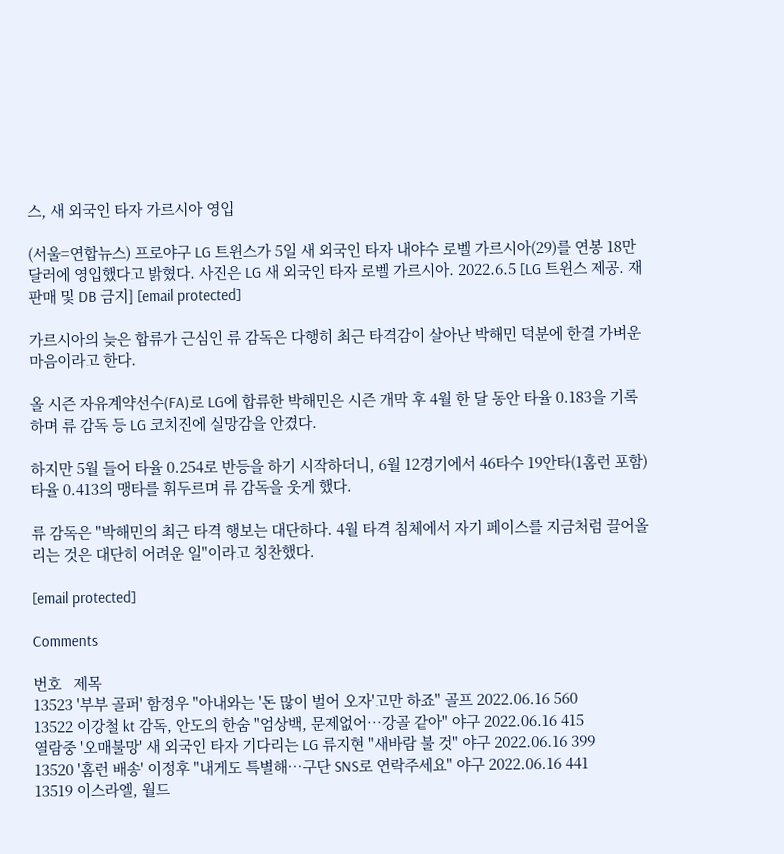스, 새 외국인 타자 가르시아 영입

(서울=연합뉴스) 프로야구 LG 트윈스가 5일 새 외국인 타자 내야수 로벨 가르시아(29)를 연봉 18만 달러에 영입했다고 밝혔다. 사진은 LG 새 외국인 타자 로벨 가르시아. 2022.6.5 [LG 트윈스 제공. 재판매 및 DB 금지] [email protected]

가르시아의 늦은 합류가 근심인 류 감독은 다행히 최근 타격감이 살아난 박해민 덕분에 한결 가벼운 마음이라고 한다.

올 시즌 자유계약선수(FA)로 LG에 합류한 박해민은 시즌 개막 후 4월 한 달 동안 타율 0.183을 기록하며 류 감독 등 LG 코치진에 실망감을 안겼다.

하지만 5월 들어 타율 0.254로 반등을 하기 시작하더니, 6월 12경기에서 46타수 19안타(1홈런 포함) 타율 0.413의 맹타를 휘두르며 류 감독을 웃게 했다.

류 감독은 "박해민의 최근 타격 행보는 대단하다. 4월 타격 침체에서 자기 페이스를 지금처럼 끌어올리는 것은 대단히 어려운 일"이라고 칭찬했다.

[email protected]

Comments

번호   제목
13523 '부부 골퍼' 함정우 "아내와는 '돈 많이 벌어 오자'고만 하죠" 골프 2022.06.16 560
13522 이강철 kt 감독, 안도의 한숨 "엄상백, 문제없어…강골 같아" 야구 2022.06.16 415
열람중 '오매불망' 새 외국인 타자 기다리는 LG 류지현 "새바람 불 것" 야구 2022.06.16 399
13520 '홈런 배송' 이정후 "내게도 특별해…구단 SNS로 연락주세요" 야구 2022.06.16 441
13519 이스라엘, 월드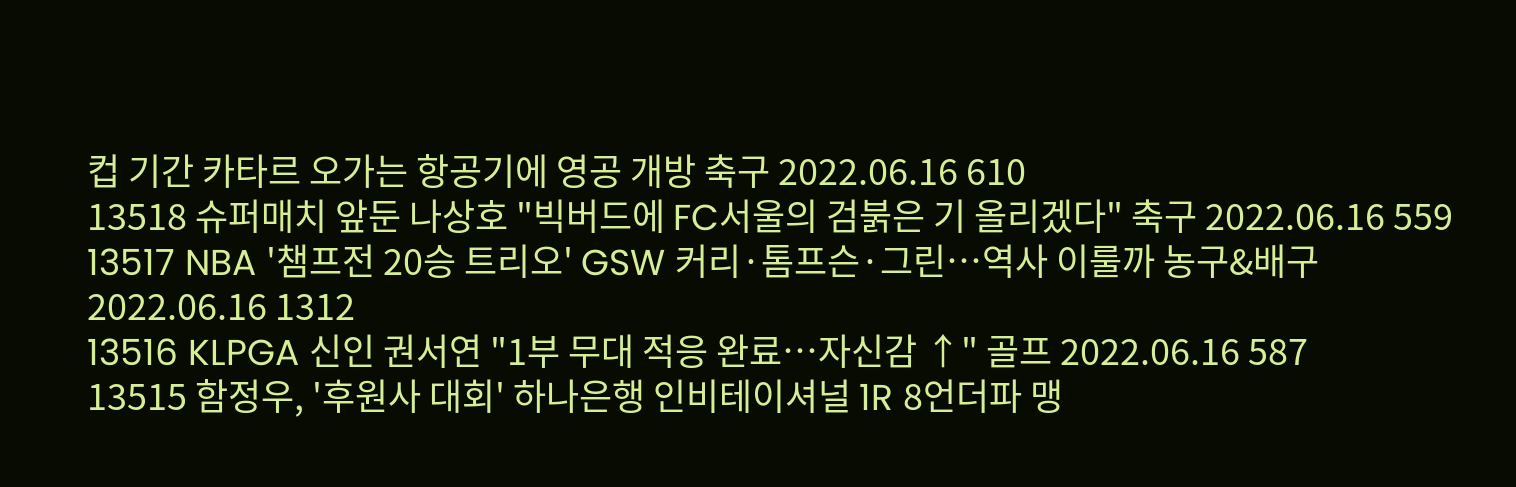컵 기간 카타르 오가는 항공기에 영공 개방 축구 2022.06.16 610
13518 슈퍼매치 앞둔 나상호 "빅버드에 FC서울의 검붉은 기 올리겠다" 축구 2022.06.16 559
13517 NBA '챔프전 20승 트리오' GSW 커리·톰프슨·그린…역사 이룰까 농구&배구 2022.06.16 1312
13516 KLPGA 신인 권서연 "1부 무대 적응 완료…자신감 ↑" 골프 2022.06.16 587
13515 함정우, '후원사 대회' 하나은행 인비테이셔널 1R 8언더파 맹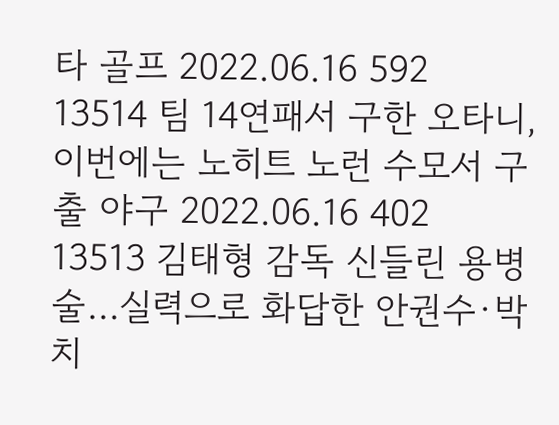타 골프 2022.06.16 592
13514 팀 14연패서 구한 오타니, 이번에는 노히트 노런 수모서 구출 야구 2022.06.16 402
13513 김태형 감독 신들린 용병술…실력으로 화답한 안권수·박치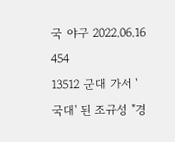국 야구 2022.06.16 454
13512 군대 가서 '국대' 된 조규성 "경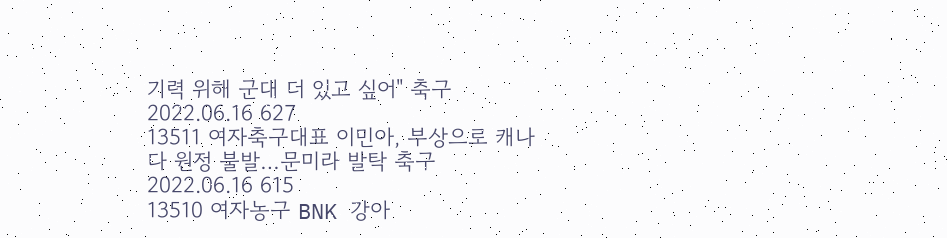기력 위해 군대 더 있고 싶어" 축구 2022.06.16 627
13511 여자축구대표 이민아, 부상으로 캐나다 원정 불발…문미라 발탁 축구 2022.06.16 615
13510 여자농구 BNK 강아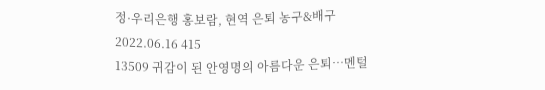정·우리은행 홍보람, 현역 은퇴 농구&배구 2022.06.16 415
13509 귀감이 된 안영명의 아름다운 은퇴…멘털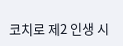코치로 제2 인생 시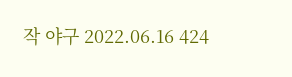작 야구 2022.06.16 424